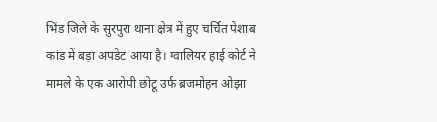भिंड जिले के सुरपुरा थाना क्षेत्र में हुए चर्चित पेशाब कांड में बड़ा अपडेट आया है। ग्वालियर हाई कोर्ट ने मामले के एक आरोपी छोटू उर्फ ब्रजमोहन ओझा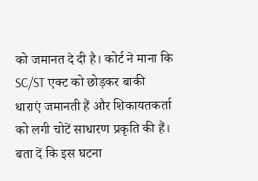को जमानत दे दी है। कोर्ट ने माना कि SC/ST एक्ट को छोड़कर बाकी धाराएं जमानती हैं और शिकायतकर्ता को लगी चोटें साधारण प्रकृति की हैं। बता दें कि इस घटना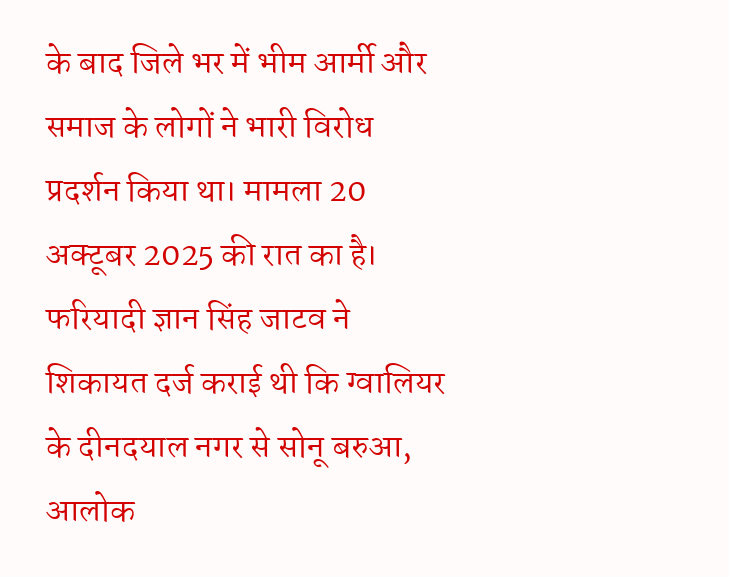के बाद जिले भर में भीम आर्मी और समाज के लोगों ने भारी विरोध प्रदर्शन किया था। मामला 20 अक्टूबर 2025 की रात का है। फरियादी ज्ञान सिंह जाटव ने शिकायत दर्ज कराई थी कि ग्वालियर के दीनदयाल नगर से सोनू बरुआ, आलोक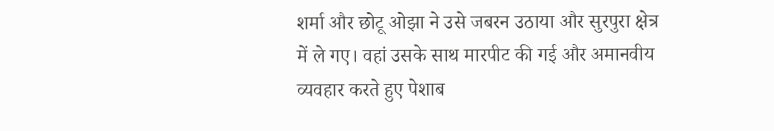शर्मा और छोटू ओझा ने उसे जबरन उठाया और सुरपुरा क्षेत्र में ले गए। वहां उसके साथ मारपीट की गई और अमानवीय व्यवहार करते हुए पेशाब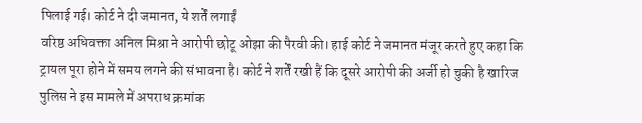पिलाई गई। कोर्ट ने दी जमानत, ये शर्तें लगाईं
वरिष्ठ अधिवक्ता अनिल मिश्रा ने आरोपी छोटू ओझा की पैरवी की। हाई कोर्ट ने जमानत मंजूर करते हुए कहा कि ट्रायल पूरा होने में समय लगने की संभावना है। कोर्ट ने शर्तें रखी हैं कि दूसरे आरोपी की अर्जी हो चुकी है खारिज
पुलिस ने इस मामले में अपराध क्रमांक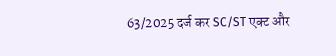63/2025 दर्ज कर SC/ST एक्ट और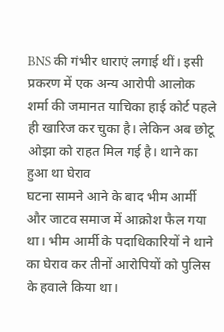BNS की गंभीर धाराएं लगाई थीं। इसी प्रकरण में एक अन्य आरोपी आलोक शर्मा की जमानत याचिका हाई कोर्ट पहले ही खारिज कर चुका है। लेकिन अब छोटू ओझा को राहत मिल गई है। थाने का हुआ था घेराव
घटना सामने आने के बाद भीम आर्मी और जाटव समाज में आक्रोश फैल गया था। भीम आर्मी के पदाधिकारियों ने थाने का घेराव कर तीनों आरोपियों को पुलिस के हवाले किया था।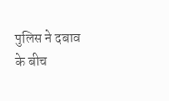पुलिस ने दबाव के बीच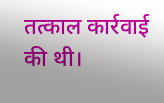तत्काल कार्रवाई की थी।